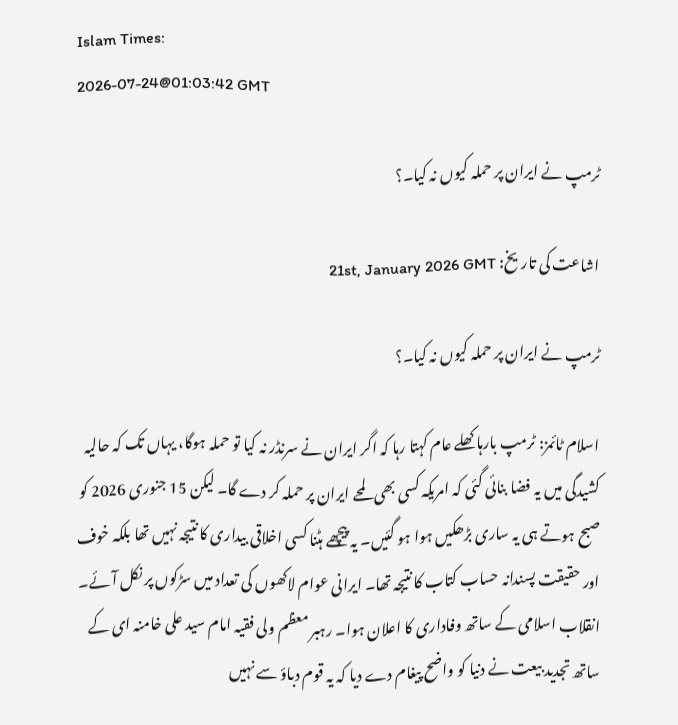Islam Times:
2026-07-24@01:03:42 GMT

ٹرمپ نے ایران پر حملہ کیوں نہ کیا۔؟

اشاعت کی تاریخ: 21st, January 2026 GMT

ٹرمپ نے ایران پر حملہ کیوں نہ کیا۔؟

اسلام ٹائمز: ٹرمپ بارہا کھلے عام کہتا رہا کہ اگر ایران نے سرنڈر نہ کیا تو حملہ ہوگا، یہاں تک کہ حالیہ کشیدگی میں یہ فضا بنائی گئی کہ امریکہ کسی بھی لمحے ایران پر حملہ کر دے گا۔ لیکن 15 جنوری 2026 کو صبح ہوتے ہی یہ ساری بڑھکیں ہوا ہو گئیں۔ یہ پیچھے ہٹنا کسی اخلاقی بیداری کا نتیجہ نہیں تھا بلکہ خوف اور حقیقت پسندانہ حساب کتاب کا نتیجہ تھا۔ ایرانی عوام لاکھوں کی تعداد میں سڑکوں پر نکل آئے۔ انقلاب اسلامی کے ساتھ وفاداری کا اعلان ہوا۔ رہبر معظم ولی فقیہ امام سید علی خامنہ ای کے ساتھ تجدید بیعت نے دنیا کو واضح پیغام دے دیا کہ یہ قوم دباؤ سے نہیں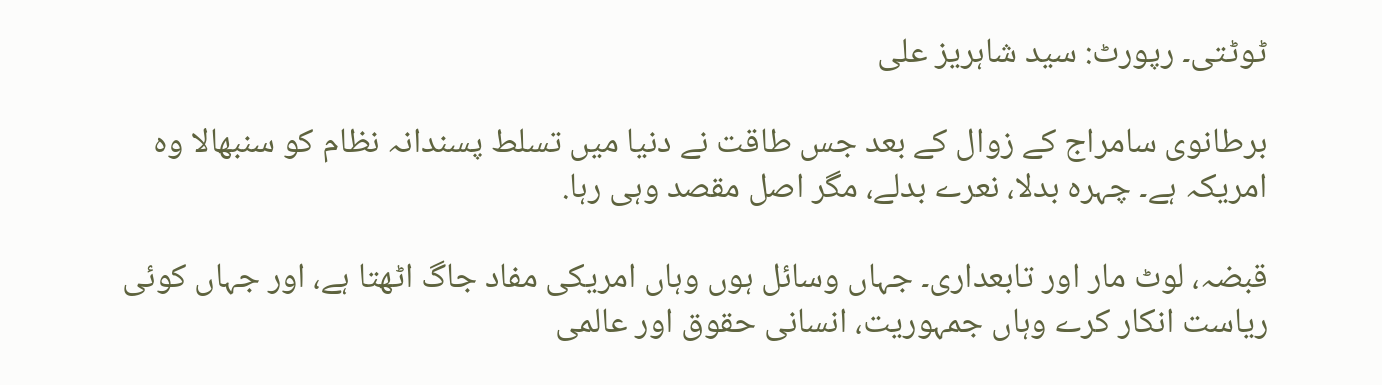ٹوٹتی۔ رپورٹ: سید شاہریز علی

برطانوی سامراج کے زوال کے بعد جس طاقت نے دنیا میں تسلط پسندانہ نظام کو سنبھالا وہ امریکہ ہے۔ چہرہ بدلا، نعرے بدلے، مگر اصل مقصد وہی رہا.

قبضہ، لوٹ مار اور تابعداری۔ جہاں وسائل ہوں وہاں امریکی مفاد جاگ اٹھتا ہے، اور جہاں کوئی ریاست انکار کرے وہاں جمہوریت، انسانی حقوق اور عالمی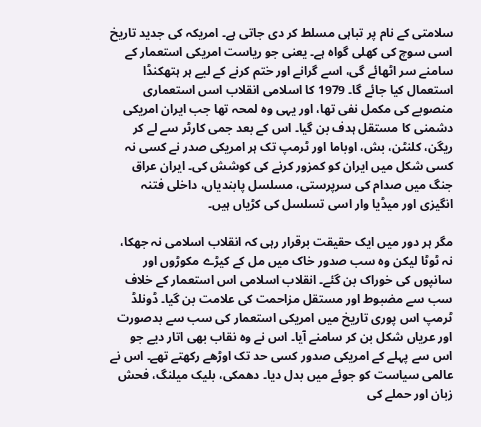سلامتی کے نام پر تباہی مسلط کر دی جاتی ہے۔ امریکہ کی جدید تاریخ اسی سوچ کی کھلی گواہ ہے۔ یعنی جو ریاست امریکی استعمار کے سامنے سر اٹھائے گی، اسے گرانے اور ختم کرنے کے لیے ہر ہتھکنڈا استعمال کیا جائے گا۔ 1979 کا اسلامی انقلاب اسں استعماری منصوبے کی مکمل نفی تھا، اور یہی وہ لمحہ تھا جب ایران امریکی دشمنی کا مستقل ہدف بن گیا۔ اس کے بعد جمی کارٹر سے لے کر ریگن، کلنٹن، بش، اوباما اور ٹرمپ تک ہر امریکی صدر نے کسی نہ کسی شکل میں ایران کو کمزور کرنے کی کوشش کی۔ ایران عراق جنگ میں صدام کی سرپرستی، مسلسل پابندیاں، داخلی فتنہ انگیزی اور میڈیا وار اسی تسلسل کی کڑیاں ہیں۔

مگر ہر دور میں ایک حقیقت برقرار رہی کہ انقلاب اسلامی نہ جھکا، نہ ٹوٹا لیکن وہ سب صدور خاک میں مل کے کیڑے مکوڑوں اور سانپوں کی خوراک بن گئے۔ انقلاب اسلامی اس استعمار کے خلاف سب سے مضبوط اور مستقل مزاحمت کی علامت بن گیا۔ ڈونلڈ ٹرمپ اس پوری تاریخ میں امریکی استعمار کی سب سے بدصورت اور عریاں شکل بن کر سامنے آیا۔ اس نے وہ نقاب بھی اتار دیے جو اس سے پہلے کے امریکی صدور کسی حد تک اوڑھے رکھتے تھے۔ اس نے عالمی سیاست کو جوئے میں بدل دیا۔ دھمکی، بلیک میلنگ، فحش زبان اور حملے کی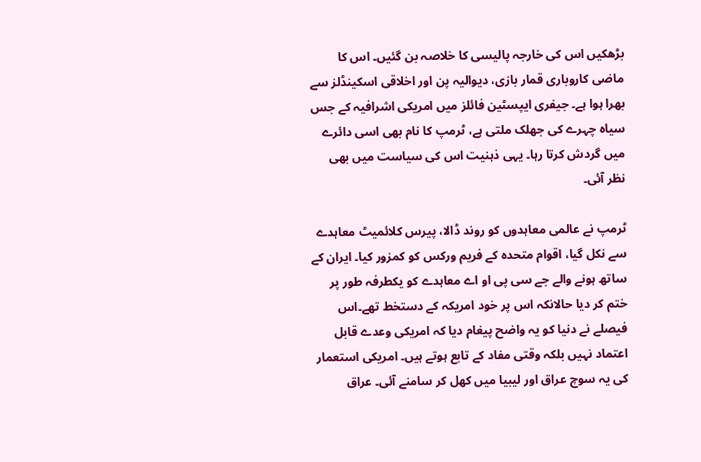بڑھکیں اس کی خارجہ پالیسی کا خلاصہ بن گئیں۔ اس کا ماضی کاروباری قمار بازی، دیوالیہ پن اور اخلاقی اسکینڈلز سے بھرا ہوا ہے۔ جیفری ایپسٹین فائلز میں امریکی اشرافیہ کے جس سیاہ چہرے کی جھلک ملتی ہے، ٹرمپ کا نام بھی اسی دائرے میں گردش کرتا رہا۔ یہی ذہنیت اس کی سیاست میں بھی نظر آئی۔

ٹرمپ نے عالمی معاہدوں کو روند ڈالا، پیرس کلائمیٹ معاہدے سے نکل گیا، اقوام متحدہ کے فریم ورکس کو کمزور کیا۔ ایران کے ساتھ ہونے والے جے سی پی او اے معاہدے کو یکطرفہ طور پر ختم کر دیا حالانکہ اس پر خود امریکہ کے دستخط تھے۔اس فیصلے نے دنیا کو یہ واضح پیغام دیا کہ امریکی وعدے قابل اعتماد نہیں بلکہ وقتی مفاد کے تابع ہوتے ہیں۔ امریکی استعمار کی یہ سوچ عراق اور لیبیا میں کھل کر سامنے آئی۔ عراق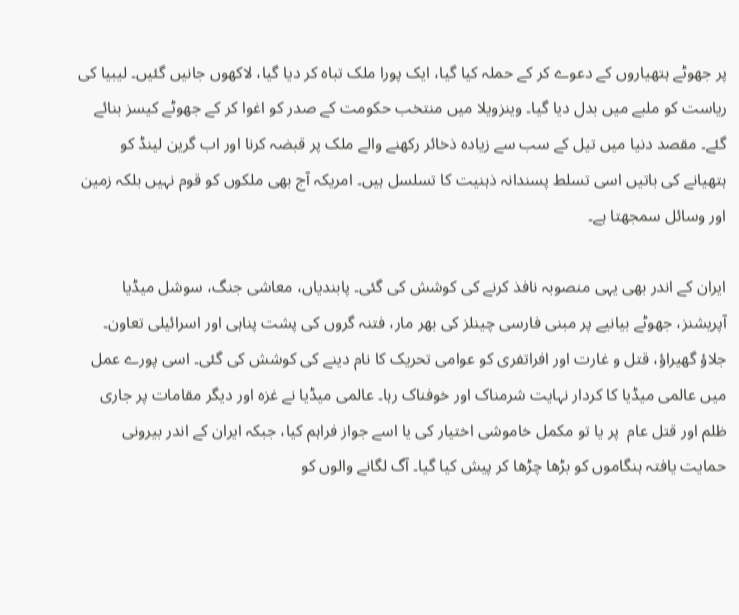پر جھوٹے ہتھیاروں کے دعوے کر کے حملہ کیا گیا، ایک پورا ملک تباہ کر دیا گیا، لاکھوں جانیں گئیں۔ لیبیا کی ریاست کو ملبے میں بدل دیا گیا۔ وینزویلا میں منتخب حکومت کے صدر کو اغوا کر کے جھوٹے کیسز بنائے گئے۔ مقصد دنیا میں تیل کے سب سے زیادہ ذخائر رکھنے والے ملک پر قبضہ کرنا اور اب گرین لینڈ کو ہتھیانے کی باتیں اسی تسلط پسندانہ ذہنیت کا تسلسل ہیں۔ امریکہ آج بھی ملکوں کو قوم نہیں بلکہ زمین اور وسائل سمجھتا ہے۔

ایران کے اندر بھی یہی منصوبہ نافذ کرنے کی کوشش کی گئی۔ پابندیاں، معاشی جنگ، سوشل میڈیا آپریشنز، جھوٹے بیانیے پر مبنی فارسی چینلز کی بھر مار، فتنہ گروں کی پشت پناہی اور اسرائیلی تعاون۔ جلاؤ گھیراؤ، قتل و غارت اور افراتفری کو عوامی تحریک کا نام دینے کی کوشش کی گئی۔ اسی پورے عمل میں عالمی میڈیا کا کردار نہایت شرمناک اور خوفناک رہا۔ عالمی میڈیا نے غزہ اور دیگر مقامات پر جاری ظلم اور قتل عام  پر یا تو مکمل خاموشی اختیار کی یا اسے جواز فراہم کیا، جبکہ ایران کے اندر بیرونی حمایت یافتہ ہنگاموں کو بڑھا چڑھا کر پیش کیا گیا۔ آگ لگانے والوں کو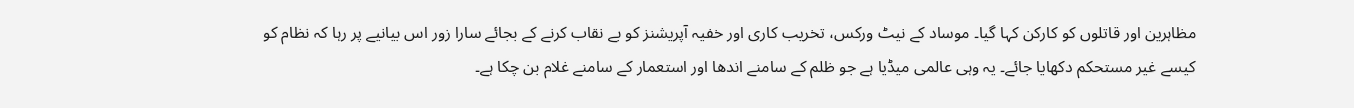مظاہرین اور قاتلوں کو کارکن کہا گیا۔ موساد کے نیٹ ورکس، تخریب کاری اور خفیہ آپریشنز کو بے نقاب کرنے کے بجائے سارا زور اس بیانیے پر رہا کہ نظام کو کیسے غیر مستحکم دکھایا جائے۔ یہ وہی عالمی میڈیا ہے جو ظلم کے سامنے اندھا اور استعمار کے سامنے غلام بن چکا ہے۔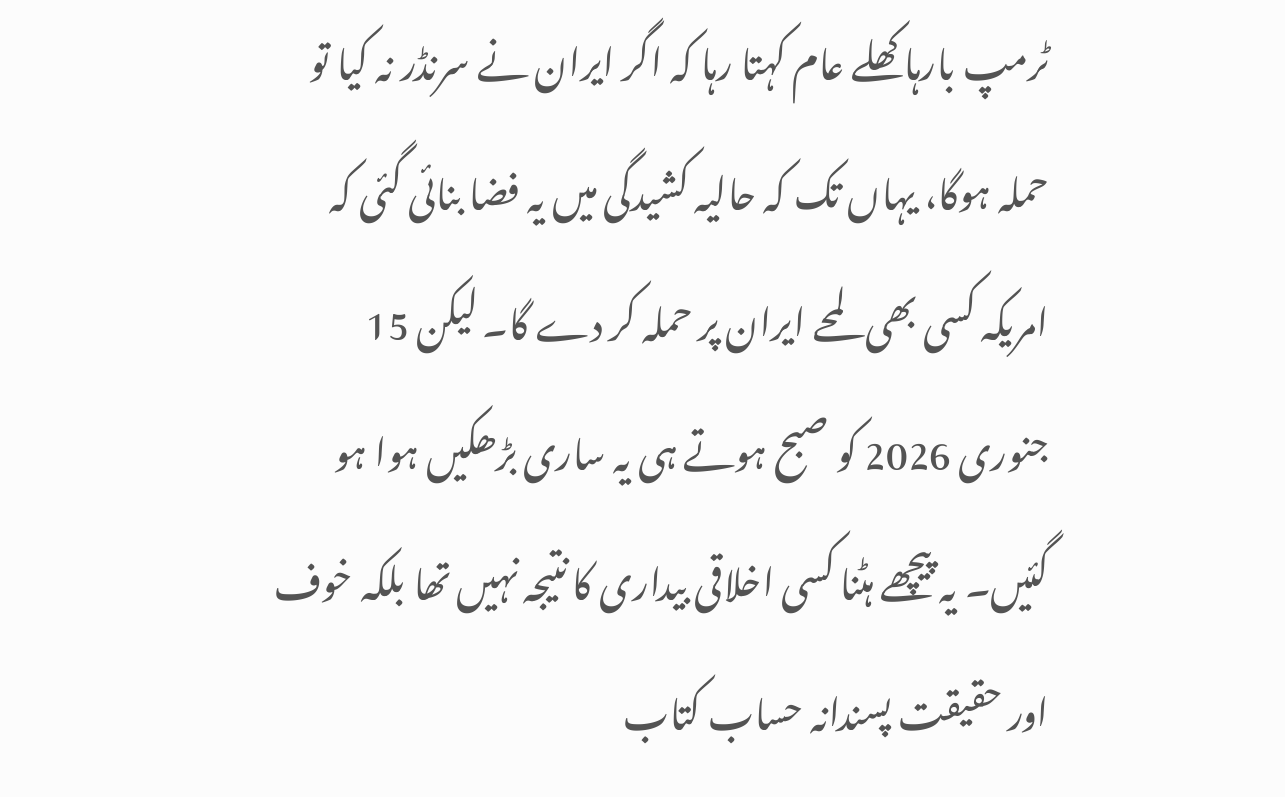ٹرمپ بارہا کھلے عام کہتا رہا کہ اگر ایران نے سرنڈر نہ کیا تو حملہ ہوگا، یہاں تک کہ حالیہ کشیدگی میں یہ فضا بنائی گئی کہ امریکہ کسی بھی لمحے ایران پر حملہ کر دے گا۔ لیکن 15 جنوری 2026 کو صبح ہوتے ہی یہ ساری بڑھکیں ہوا ہو گئیں۔ یہ پیچھے ہٹنا کسی اخلاقی بیداری کا نتیجہ نہیں تھا بلکہ خوف اور حقیقت پسندانہ حساب کتاب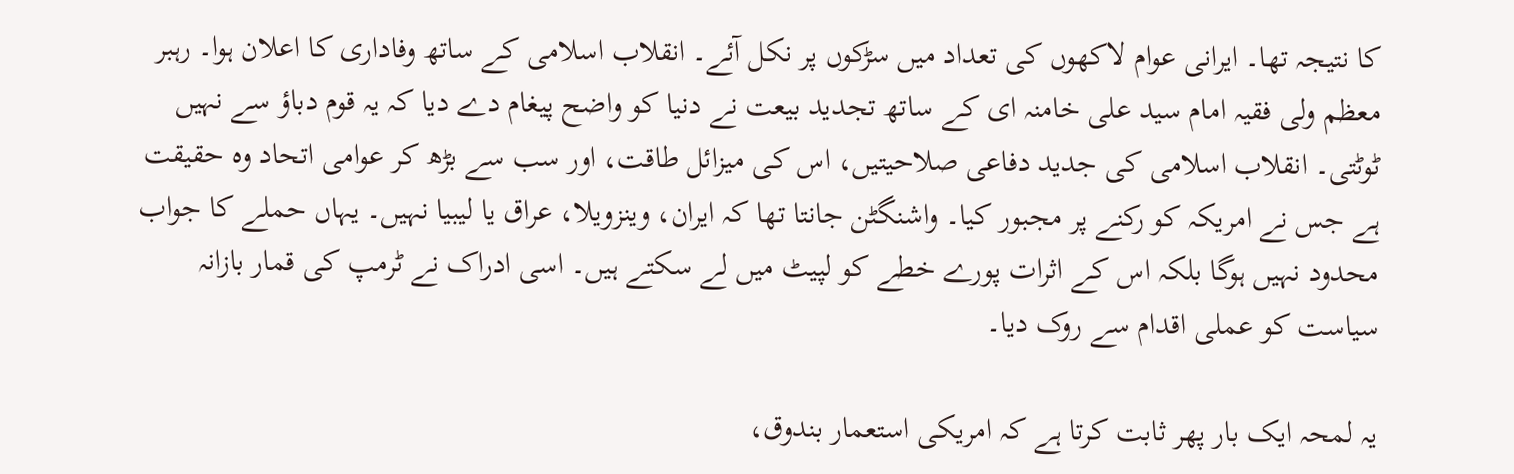کا نتیجہ تھا۔ ایرانی عوام لاکھوں کی تعداد میں سڑکوں پر نکل آئے۔ انقلاب اسلامی کے ساتھ وفاداری کا اعلان ہوا۔ رہبر معظم ولی فقیہ امام سید علی خامنہ ای کے ساتھ تجدید بیعت نے دنیا کو واضح پیغام دے دیا کہ یہ قوم دباؤ سے نہیں ٹوٹتی۔ انقلاب اسلامی کی جدید دفاعی صلاحیتیں، اس کی میزائل طاقت، اور سب سے بڑھ کر عوامی اتحاد وہ حقیقت ہے جس نے امریکہ کو رکنے پر مجبور کیا۔ واشنگٹن جانتا تھا کہ ایران، وینزویلا، عراق یا لیبیا نہیں۔ یہاں حملے کا جواب محدود نہیں ہوگا بلکہ اس کے اثرات پورے خطے کو لپیٹ میں لے سکتے ہیں۔ اسی ادراک نے ٹرمپ کی قمار بازانہ سیاست کو عملی اقدام سے روک دیا۔

یہ لمحہ ایک بار پھر ثابت کرتا ہے کہ امریکی استعمار بندوق،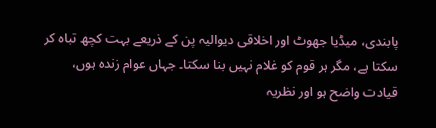پابندی، میڈیا جھوٹ اور اخلاقی دیوالیہ پن کے ذریعے بہت کچھ تباہ کر سکتا ہے، مگر ہر قوم کو غلام نہیں بنا سکتا۔ جہاں عوام زندہ ہوں، قیادت واضح ہو اور نظریہ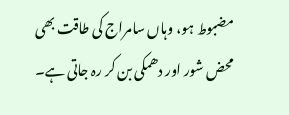مضبوط ہو، وہاں سامراج کی طاقت بھی محض شور اور دھمکی بن کر رہ جاتی ہے۔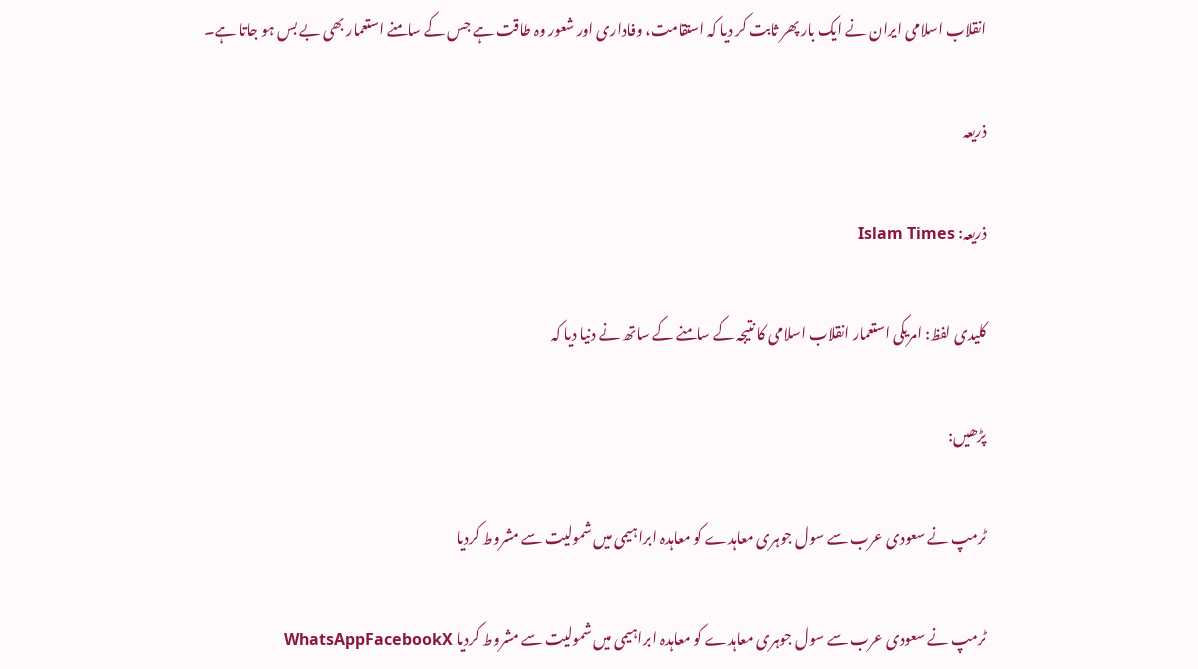انقلاب اسلامی ایران نے ایک بار پھر ثابت کر دیا کہ استقامت، وفاداری اور شعور وہ طاقت ہے جس کے سامنے استعمار بھی بے بس ہو جاتا ہے۔

ذریعہ

ذریعہ: Islam Times

کلیدی لفظ: امریکی استعمار انقلاب اسلامی کا نتیجہ کے سامنے کے ساتھ نے دنیا دیا کہ

پڑھیں:

ٹرمپ نے سعودی عرب سے سول جوہری معاہدے کو معاہدہ ابراہیمی میں شمولیت سے مشروط کردیا

ٹرمپ نے سعودی عرب سے سول جوہری معاہدے کو معاہدہ ابراہیمی میں شمولیت سے مشروط کردیا WhatsAppFacebookX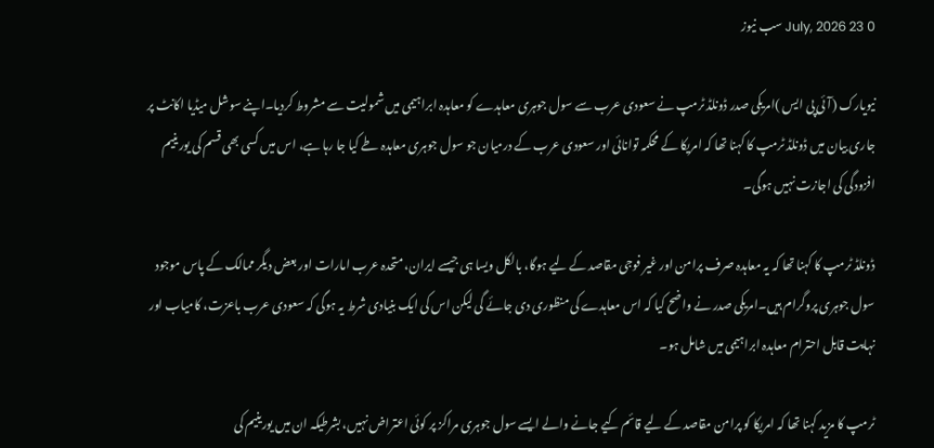0 23 July, 2026 سب نیوز

نیویارک (آئی پی ایس )امریکی صدر ڈونلڈ ٹرمپ نے سعودی عرب سے سول جوہری معاہدے کو معاہدہ ابراہیمی میں شمولیت سے مشروط کردیا۔اپنے سوشل میڈیا اکانٹ پر جاری بیان میں ڈونلڈ ٹرمپ کا کہنا تھا کہ امریکا کے محکمہ توانائی اور سعودی عرب کے درمیان جو سول جوہری معاہدہ طے کیا جا رہا ہے، اس میں کسی بھی قسم کی یورینیم افزودگی کی اجازت نہیں ہوگی۔

ڈونلڈ ٹرمپ کا کہنا تھا کہ یہ معاہدہ صرف پرامن اور غیر فوجی مقاصد کے لیے ہوگا، بالکل ویسا ہی جیسے ایران، متحدہ عرب امارات اور بعض دیگر ممالک کے پاس موجود سول جوہری پروگرام ہیں۔امریکی صدر نے واضح کیا کہ اس معاہدے کی منظوری دی جائے گی لیکن اس کی ایک بنیادی شرط یہ ہوگی کہ سعودی عرب باعزت، کامیاب اور نہایت قابل احترام معاہدہ ابراہیمی میں شامل ہو۔

ٹرمپ کا مزید کہنا تھا کہ امریکا کو پرامن مقاصد کے لیے قائم کیے جانے والے ایسے سول جوہری مراکز پر کوئی اعتراض نہیں، بشرطیکہ ان میں یورینیم کی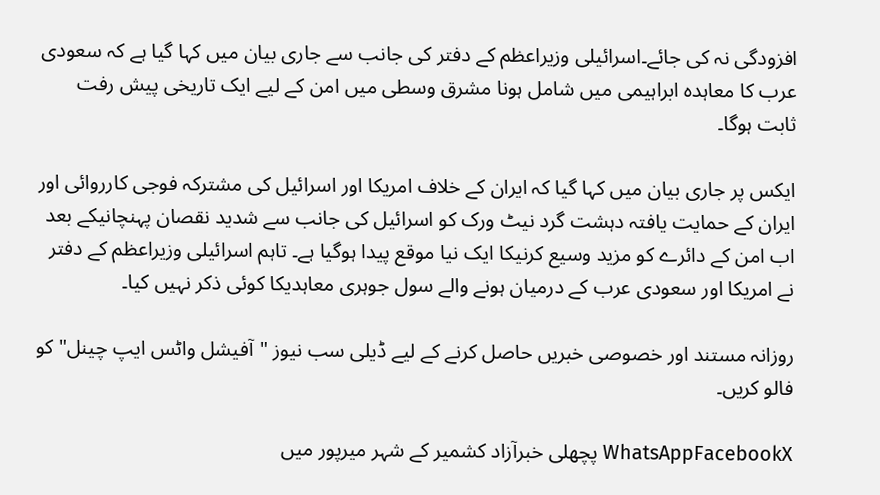افزودگی نہ کی جائے۔اسرائیلی وزیراعظم کے دفتر کی جانب سے جاری بیان میں کہا گیا ہے کہ سعودی عرب کا معاہدہ ابراہیمی میں شامل ہونا مشرق وسطی میں امن کے لیے ایک تاریخی پیش رفت ثابت ہوگا۔

ایکس پر جاری بیان میں کہا گیا کہ ایران کے خلاف امریکا اور اسرائیل کی مشترکہ فوجی کارروائی اور ایران کے حمایت یافتہ دہشت گرد نیٹ ورک کو اسرائیل کی جانب سے شدید نقصان پہنچانیکے بعد اب امن کے دائرے کو مزید وسیع کرنیکا ایک نیا موقع پیدا ہوگیا ہے۔ تاہم اسرائیلی وزیراعظم کے دفتر نے امریکا اور سعودی عرب کے درمیان ہونے والے سول جوہری معاہدیکا کوئی ذکر نہیں کیا۔

روزانہ مستند اور خصوصی خبریں حاصل کرنے کے لیے ڈیلی سب نیوز "آفیشل واٹس ایپ چینل" کو فالو کریں۔

WhatsAppFacebookX پچھلی خبرآزاد کشمیر کے شہر میرپور میں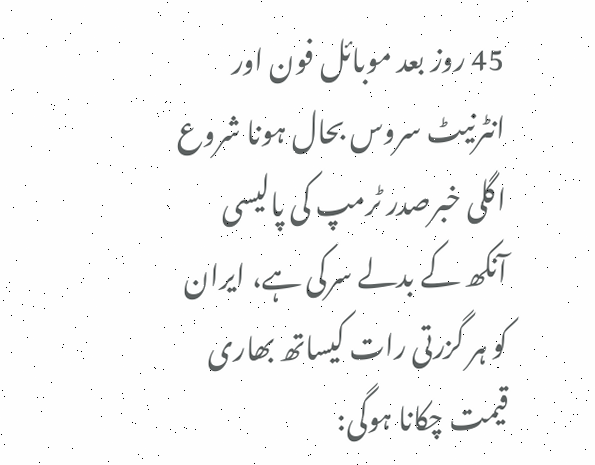45 روز بعد موبائل فون اور انٹرنیٹ سروس بحال ہونا شروع اگلی خبرصدر ٹرمپ کی پالیسی آنکھ کے بدلے سرکی ہے، ایران کو ہر گزرتی رات کیساتھ بھاری قیمت چکانا ہوگی: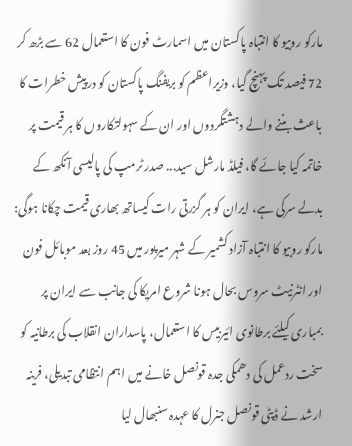مارکو روبیو کا انتباہ پاکستان میں اسمارٹ فون کا استعمال 62 سے بڑھ کر 72 فیصد تک پہنچ گیا، وزیراعظم کو بریفنگ پاکستان کو درپیش خطرات کا باعث بننے والے دہشتگردوں اور ان کے سہولتکاروں کا ہر قیمت پر خاتمہ کیا جائے گا، فیلڈ مارشل سید... صدر ٹرمپ کی پالیسی آنکھ کے بدلے سرکی ہے، ایران کو ہر گزرتی رات کیساتھ بھاری قیمت چکانا ہوگی: مارکو روبیو کا انتباہ آزاد کشمیر کے شہر میرپور میں 45 روز بعد موبائل فون اور انٹرنیٹ سروس بحال ہونا شروع امریکا کی جانب سے ایران پر بمباری کیلئے برطانوی ائیربیس کا استعمال، پاسداران انقلاب کی برطانیہ کو سخت ردعمل کی دھمکی جدہ قونصل خانے میں اہم انتظامی تبدیلی، فرینہ ارشد نے ڈپٹی قونصل جنرل کا عہدہ سنبھال لیا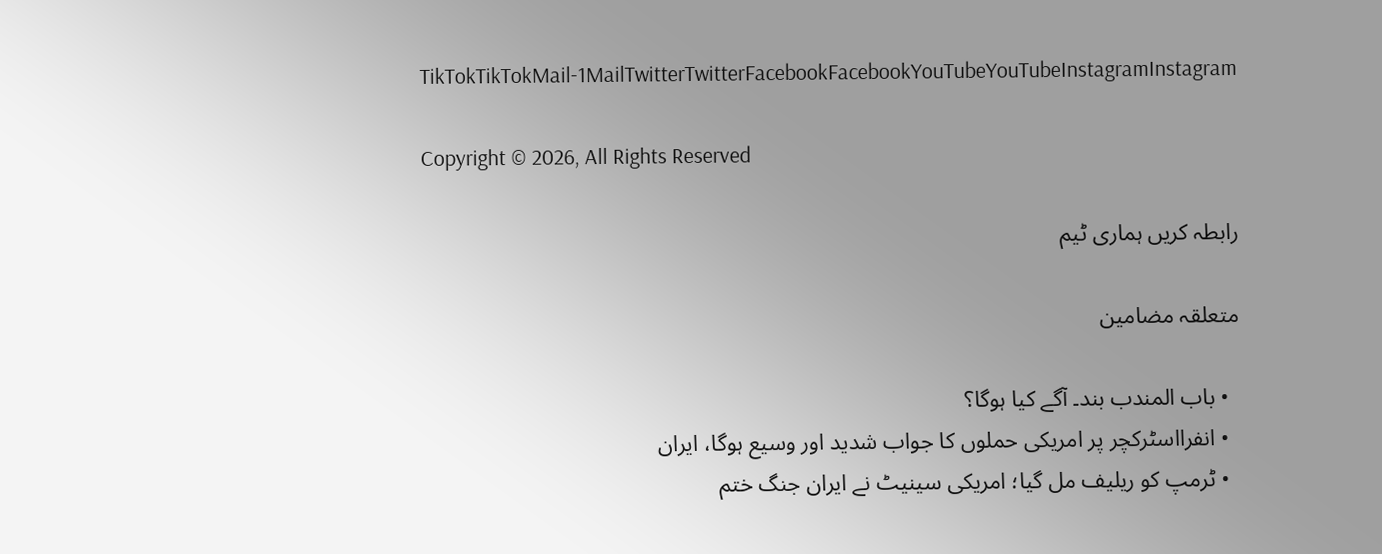TikTokTikTokMail-1MailTwitterTwitterFacebookFacebookYouTubeYouTubeInstagramInstagram

Copyright © 2026, All Rights Reserved

رابطہ کریں ہماری ٹیم

متعلقہ مضامین

  • باب المندب بند۔ آگے کیا ہوگا؟
  • انفرااسٹرکچر پر امریکی حملوں کا جواب شدید اور وسیع ہوگا، ایران
  • ٹرمپ کو ریلیف مل گیا؛ امریکی سینیٹ نے ایران جنگ ختم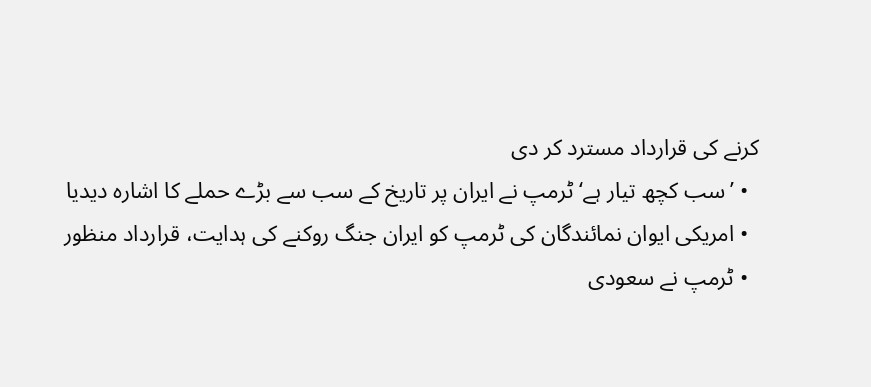کرنے کی قرارداد مسترد کر دی
  • ’سب کچھ تیار ہے‘ ٹرمپ نے ایران پر تاریخ کے سب سے بڑے حملے کا اشارہ دیدیا
  • امریکی ایوان نمائندگان کی ٹرمپ کو ایران جنگ روکنے کی ہدایت، قرارداد منظور
  • ٹرمپ نے سعودی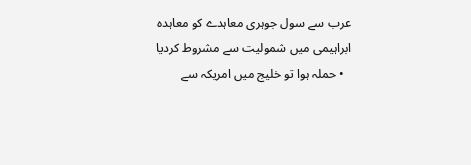عرب سے سول جوہری معاہدے کو معاہدہ ابراہیمی میں شمولیت سے مشروط کردیا
  • حملہ ہوا تو خلیج میں امریکہ سے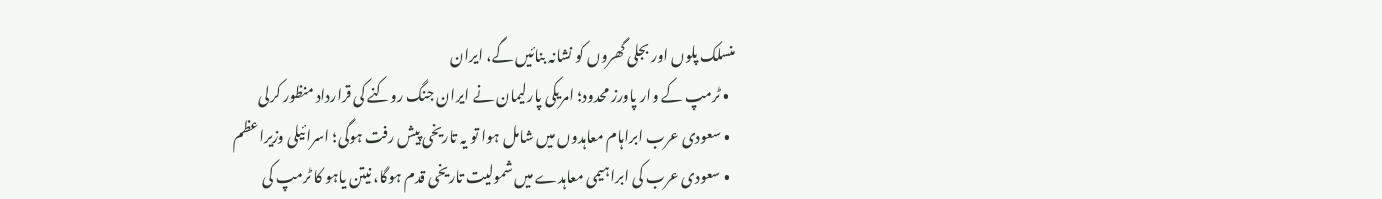منسلک پلوں اور بجلی گھروں کو نشانہ بنائیں گے، ایران
  • ٹرمپ کے وار پاورز محدود؛ امریکی پارلیمان نے ایران جنگ روکنے کی قرارداد منظور کرلی
  • سعودی عرب ابراہام معاہدوں میں شامل ہوا تو یہ تاریخی پیش رفت ہوگی؛ اسرائیلی وزیراعظم
  • سعودی عرب کی ابراہیمی معاہدے میں شمولیت تاریخی قدم ہوگا، نیتن یاہو کا ٹرمپ کی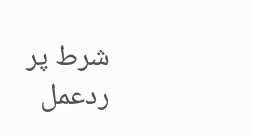شرط پر ردعمل